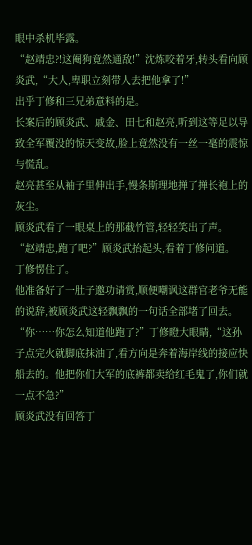眼中杀机毕露。
“赵靖忠?!这阉狗竟然通敌!”沈炼咬着牙,转头看向顾炎武,“大人,卑职立刻带人去把他拿了!”
出乎丁修和三兄弟意料的是。
长案后的顾炎武、戚金、田七和赵亮,听到这等足以导致全军覆没的惊天变故,脸上竟然没有一丝一毫的震惊与慌乱。
赵亮甚至从袖子里伸出手,慢条斯理地掸了掸长袍上的灰尘。
顾炎武看了一眼桌上的那截竹管,轻轻笑出了声。
“赵靖忠,跑了吧?”顾炎武抬起头,看着丁修问道。
丁修愣住了。
他准备好了一肚子邀功请赏,顺便嘲讽这群官老爷无能的说辞,被顾炎武这轻飘飘的一句话全部堵了回去。
“你……你怎么知道他跑了?”丁修瞪大眼睛,“这孙子点完火就脚底抹油了,看方向是奔着海岸线的接应快船去的。他把你们大军的底裤都卖给红毛鬼了,你们就一点不急?”
顾炎武没有回答丁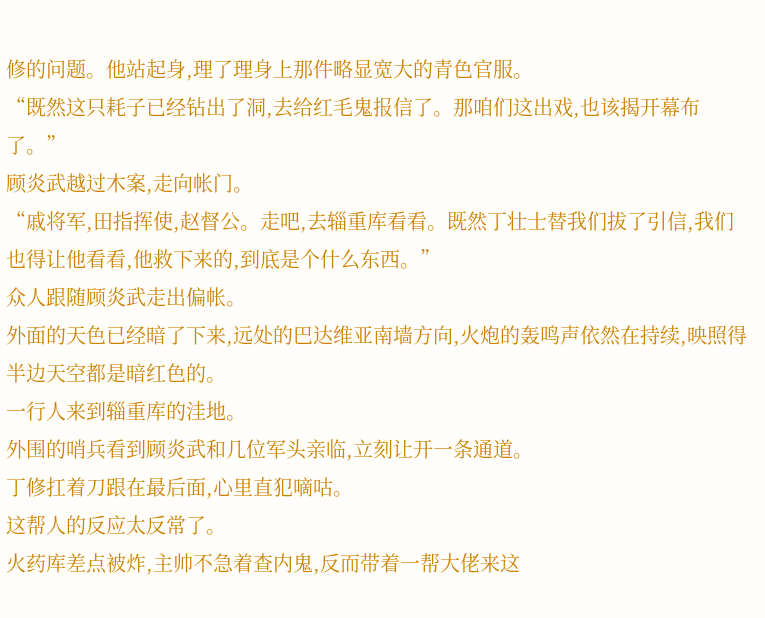修的问题。他站起身,理了理身上那件略显宽大的青色官服。
“既然这只耗子已经钻出了洞,去给红毛鬼报信了。那咱们这出戏,也该揭开幕布了。”
顾炎武越过木案,走向帐门。
“戚将军,田指挥使,赵督公。走吧,去辎重库看看。既然丁壮士替我们拔了引信,我们也得让他看看,他救下来的,到底是个什么东西。”
众人跟随顾炎武走出偏帐。
外面的天色已经暗了下来,远处的巴达维亚南墙方向,火炮的轰鸣声依然在持续,映照得半边天空都是暗红色的。
一行人来到辎重库的洼地。
外围的哨兵看到顾炎武和几位军头亲临,立刻让开一条通道。
丁修扛着刀跟在最后面,心里直犯嘀咕。
这帮人的反应太反常了。
火药库差点被炸,主帅不急着查内鬼,反而带着一帮大佬来这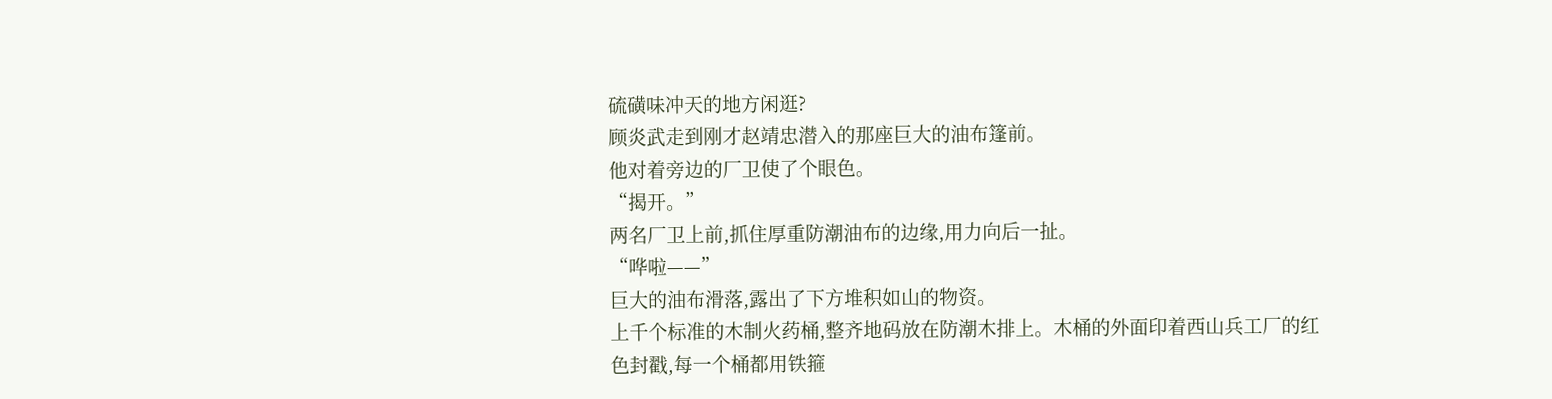硫磺味冲天的地方闲逛?
顾炎武走到刚才赵靖忠潜入的那座巨大的油布篷前。
他对着旁边的厂卫使了个眼色。
“揭开。”
两名厂卫上前,抓住厚重防潮油布的边缘,用力向后一扯。
“哗啦——”
巨大的油布滑落,露出了下方堆积如山的物资。
上千个标准的木制火药桶,整齐地码放在防潮木排上。木桶的外面印着西山兵工厂的红色封戳,每一个桶都用铁箍